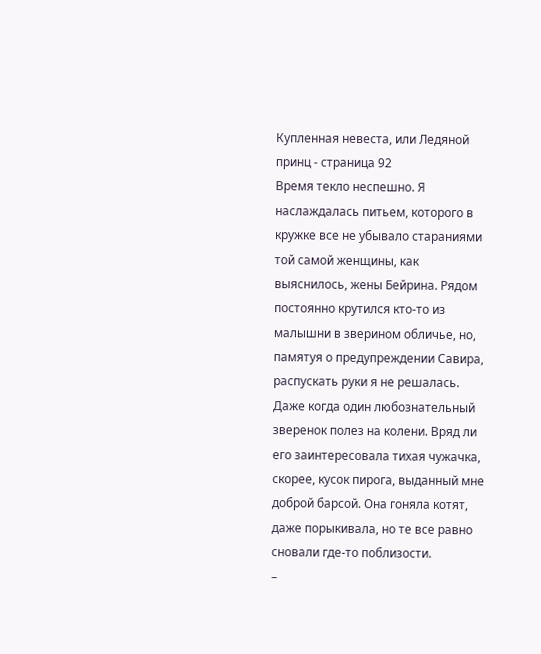Купленная невеста, или Ледяной принц - страница 92
Время текло неспешно. Я наслаждалась питьем, которого в кружке все не убывало стараниями той самой женщины, как выяснилось, жены Бейрина. Рядом постоянно крутился кто-то из малышни в зверином обличье, но, памятуя о предупреждении Савира, распускать руки я не решалась. Даже когда один любознательный зверенок полез на колени. Вряд ли его заинтересовала тихая чужачка, скорее, кусок пирога, выданный мне доброй барсой. Она гоняла котят, даже порыкивала, но те все равно сновали где-то поблизости.
–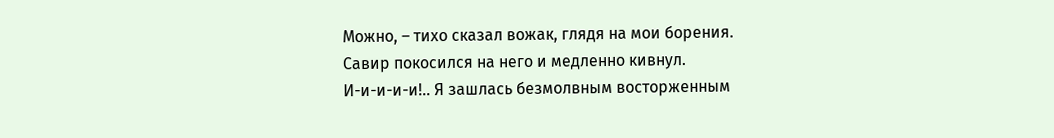Можно, – тихо сказал вожак, глядя на мои борения.
Савир покосился на него и медленно кивнул.
И-и-и-и-и!.. Я зашлась безмолвным восторженным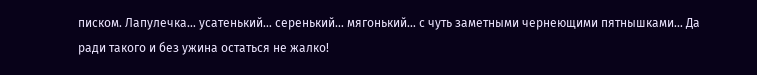писком. Лапулечка… усатенький… серенький… мягонький… с чуть заметными чернеющими пятнышками… Да ради такого и без ужина остаться не жалко!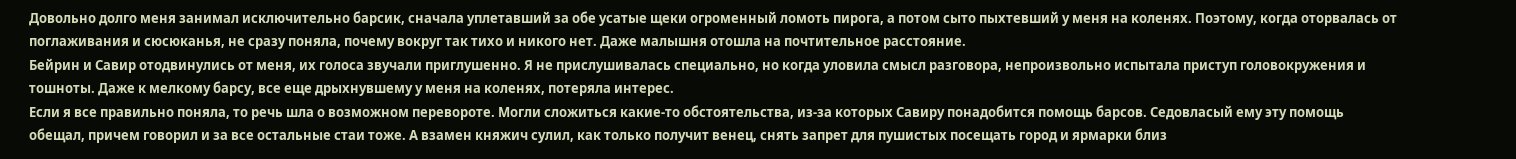Довольно долго меня занимал исключительно барсик, сначала уплетавший за обе усатые щеки огроменный ломоть пирога, а потом сыто пыхтевший у меня на коленях. Поэтому, когда оторвалась от поглаживания и сюсюканья, не сразу поняла, почему вокруг так тихо и никого нет. Даже малышня отошла на почтительное расстояние.
Бейрин и Савир отодвинулись от меня, их голоса звучали приглушенно. Я не прислушивалась специально, но когда уловила смысл разговора, непроизвольно испытала приступ головокружения и тошноты. Даже к мелкому барсу, все еще дрыхнувшему у меня на коленях, потеряла интерес.
Если я все правильно поняла, то речь шла о возможном перевороте. Могли сложиться какие-то обстоятельства, из-за которых Савиру понадобится помощь барсов. Седовласый ему эту помощь обещал, причем говорил и за все остальные стаи тоже. А взамен княжич сулил, как только получит венец, снять запрет для пушистых посещать город и ярмарки близ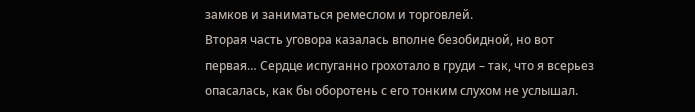замков и заниматься ремеслом и торговлей.
Вторая часть уговора казалась вполне безобидной, но вот первая… Сердце испуганно грохотало в груди – так, что я всерьез опасалась, как бы оборотень с его тонким слухом не услышал.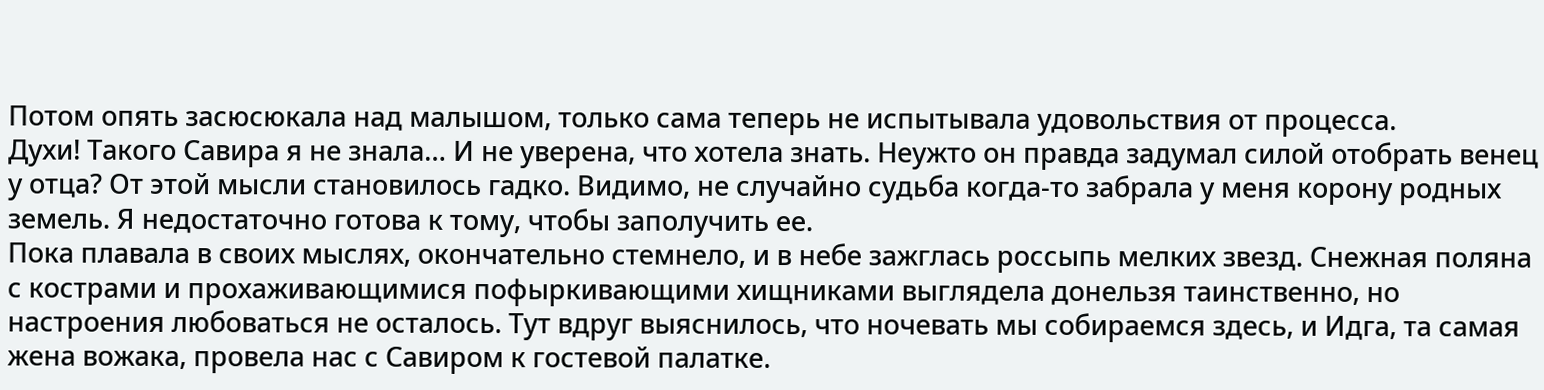Потом опять засюсюкала над малышом, только сама теперь не испытывала удовольствия от процесса.
Духи! Такого Савира я не знала… И не уверена, что хотела знать. Неужто он правда задумал силой отобрать венец у отца? От этой мысли становилось гадко. Видимо, не случайно судьба когда-то забрала у меня корону родных земель. Я недостаточно готова к тому, чтобы заполучить ее.
Пока плавала в своих мыслях, окончательно стемнело, и в небе зажглась россыпь мелких звезд. Снежная поляна с кострами и прохаживающимися пофыркивающими хищниками выглядела донельзя таинственно, но настроения любоваться не осталось. Тут вдруг выяснилось, что ночевать мы собираемся здесь, и Идга, та самая жена вожака, провела нас с Савиром к гостевой палатке.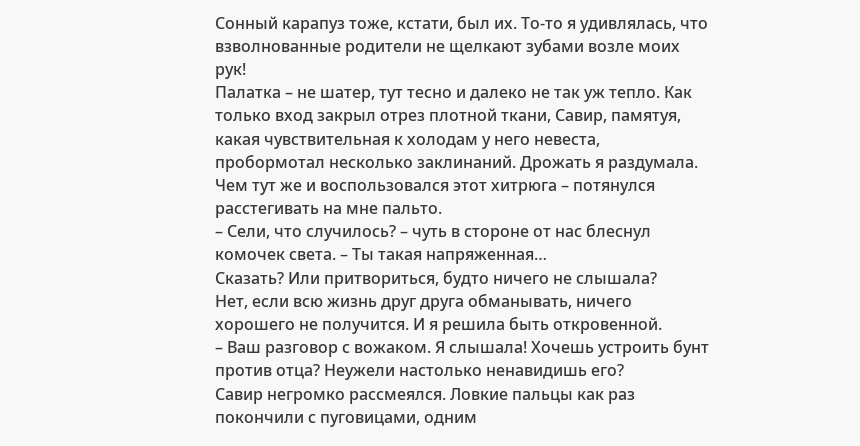Сонный карапуз тоже, кстати, был их. То-то я удивлялась, что взволнованные родители не щелкают зубами возле моих рук!
Палатка – не шатер, тут тесно и далеко не так уж тепло. Как только вход закрыл отрез плотной ткани, Савир, памятуя, какая чувствительная к холодам у него невеста, пробормотал несколько заклинаний. Дрожать я раздумала.
Чем тут же и воспользовался этот хитрюга – потянулся расстегивать на мне пальто.
– Сели, что случилось? – чуть в стороне от нас блеснул комочек света. – Ты такая напряженная…
Сказать? Или притвориться, будто ничего не слышала?
Нет, если всю жизнь друг друга обманывать, ничего хорошего не получится. И я решила быть откровенной.
– Ваш разговор с вожаком. Я слышала! Хочешь устроить бунт против отца? Неужели настолько ненавидишь его?
Савир негромко рассмеялся. Ловкие пальцы как раз покончили с пуговицами, одним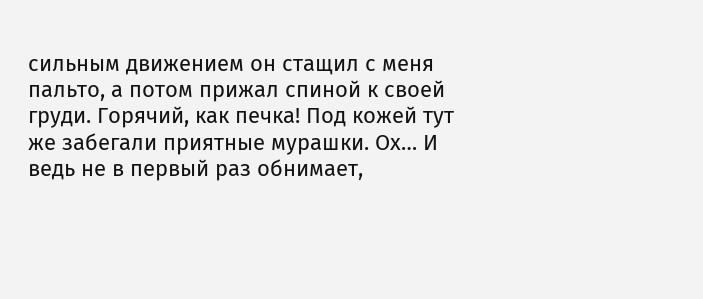сильным движением он стащил с меня пальто, а потом прижал спиной к своей груди. Горячий, как печка! Под кожей тут же забегали приятные мурашки. Ох… И ведь не в первый раз обнимает,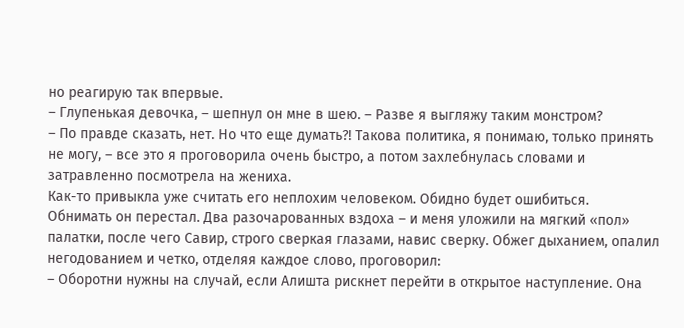но реагирую так впервые.
– Глупенькая девочка, – шепнул он мне в шею. – Разве я выгляжу таким монстром?
– По правде сказать, нет. Но что еще думать?! Такова политика, я понимаю, только принять не могу, – все это я проговорила очень быстро, а потом захлебнулась словами и затравленно посмотрела на жениха.
Как-то привыкла уже считать его неплохим человеком. Обидно будет ошибиться.
Обнимать он перестал. Два разочарованных вздоха – и меня уложили на мягкий «пол» палатки, после чего Савир, строго сверкая глазами, навис сверку. Обжег дыханием, опалил негодованием и четко, отделяя каждое слово, проговорил:
– Оборотни нужны на случай, если Алишта рискнет перейти в открытое наступление. Она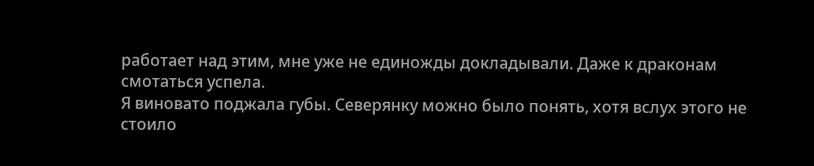работает над этим, мне уже не единожды докладывали. Даже к драконам смотаться успела.
Я виновато поджала губы. Северянку можно было понять, хотя вслух этого не стоило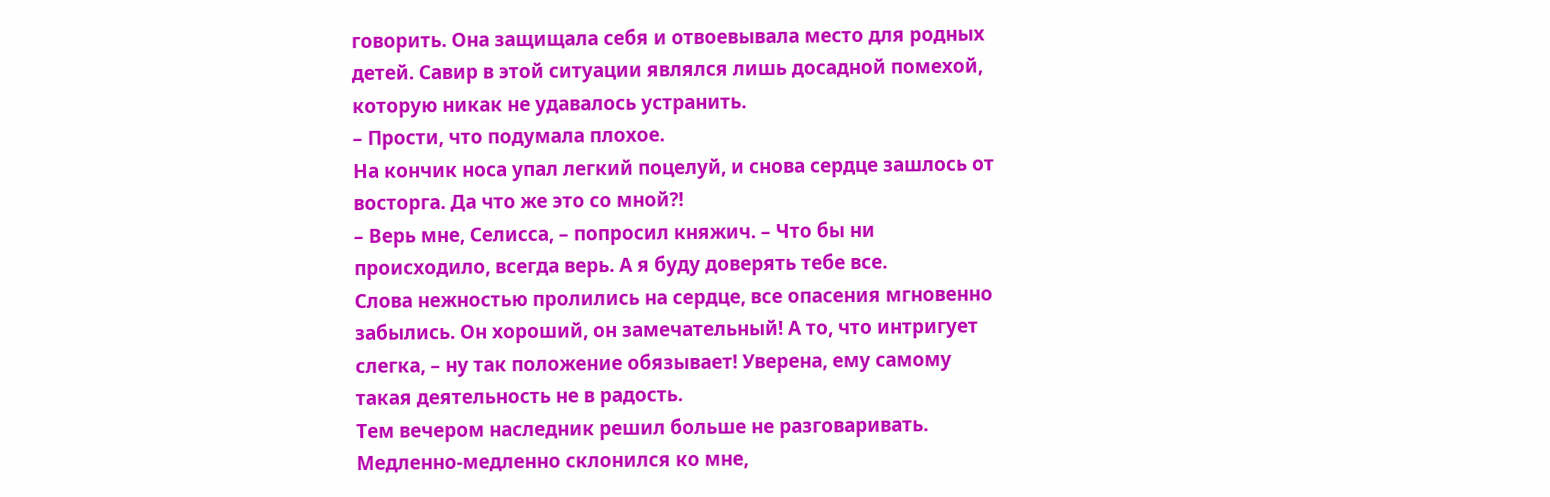говорить. Она защищала себя и отвоевывала место для родных детей. Савир в этой ситуации являлся лишь досадной помехой, которую никак не удавалось устранить.
– Прости, что подумала плохое.
На кончик носа упал легкий поцелуй, и снова сердце зашлось от восторга. Да что же это со мной?!
– Верь мне, Селисса, – попросил княжич. – Что бы ни происходило, всегда верь. А я буду доверять тебе все.
Слова нежностью пролились на сердце, все опасения мгновенно забылись. Он хороший, он замечательный! А то, что интригует слегка, – ну так положение обязывает! Уверена, ему самому такая деятельность не в радость.
Тем вечером наследник решил больше не разговаривать. Медленно-медленно склонился ко мне,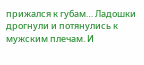прижался к губам… Ладошки дрогнули и потянулись к мужским плечам. И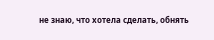не знаю, что хотела сделать, обнять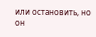или остановить, но он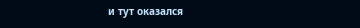и тут оказался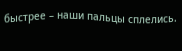быстрее – наши пальцы сплелись.